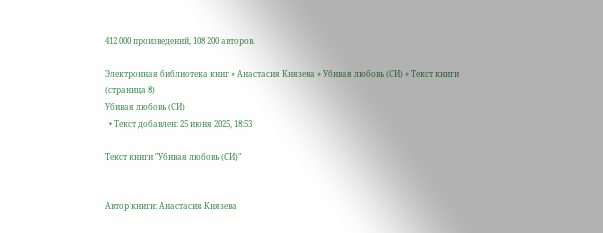412 000 произведений, 108 200 авторов.

Электронная библиотека книг » Анастасия Князева » Убивая любовь (СИ) » Текст книги (страница 8)
Убивая любовь (СИ)
  • Текст добавлен: 25 июня 2025, 18:53

Текст книги "Убивая любовь (СИ)"


Автор книги: Анастасия Князева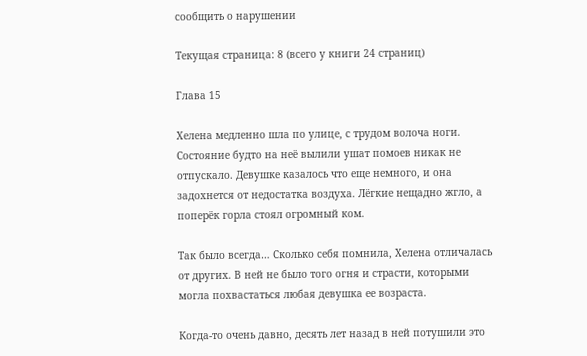сообщить о нарушении

Текущая страница: 8 (всего у книги 24 страниц)

Глава 15

Хелена медленно шла по улице, с трудом волоча ноги. Состояние будто на неё вылили ушат помоев никак не отпускало. Девушке казалось что еще немного, и она задохнется от недостатка воздуха. Лёгкие нещадно жгло, а поперёк горла стоял огромный ком.

Так было всегда… Сколько себя помнила, Хелена отличалась от других. В ней не было того огня и страсти, которыми могла похвастаться любая девушка ее возраста.

Когда-то очень давно, десять лет назад в ней потушили это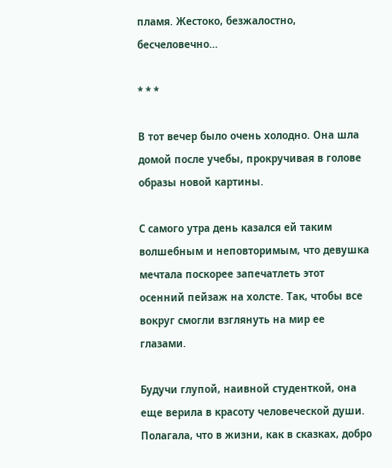пламя. Жестоко, безжалостно, бесчеловечно…

* * *

В тот вечер было очень холодно. Она шла домой после учебы, прокручивая в голове образы новой картины.

С самого утра день казался ей таким волшебным и неповторимым, что девушка мечтала поскорее запечатлеть этот осенний пейзаж на холсте. Так, чтобы все вокруг смогли взглянуть на мир ее глазами.

Будучи глупой, наивной студенткой, она еще верила в красоту человеческой души. Полагала, что в жизни, как в сказках, добро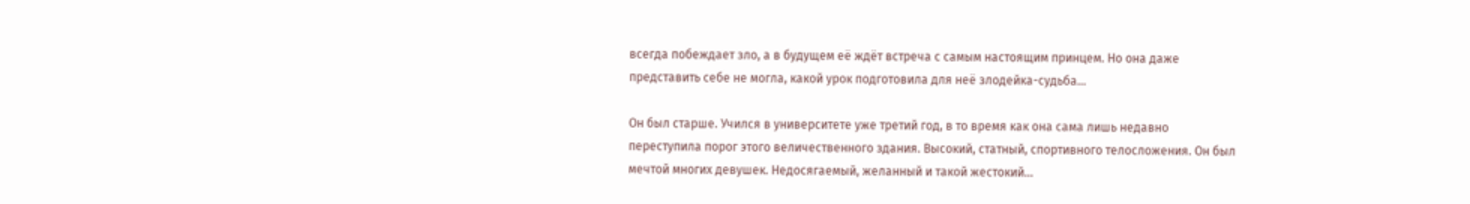всегда побеждает зло, а в будущем её ждёт встреча с самым настоящим принцем. Но она даже представить себе не могла, какой урок подготовила для неё злодейка-судьба…

Он был старше. Учился в университете уже третий год, в то время как она сама лишь недавно переступила порог этого величественного здания. Высокий, статный, спортивного телосложения. Он был мечтой многих девушек. Недосягаемый, желанный и такой жестокий…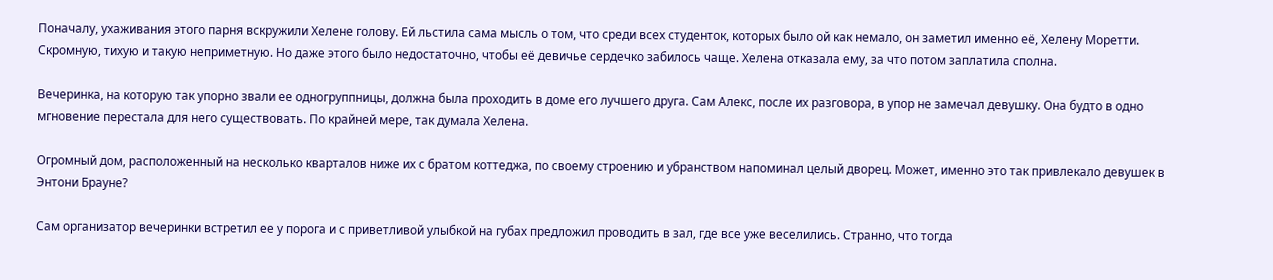Поначалу, ухаживания этого парня вскружили Хелене голову. Ей льстила сама мысль о том, что среди всех студенток, которых было ой как немало, он заметил именно её, Хелену Моретти. Скромную, тихую и такую неприметную. Но даже этого было недостаточно, чтобы её девичье сердечко забилось чаще. Хелена отказала ему, за что потом заплатила сполна.

Вечеринка, на которую так упорно звали ее одногруппницы, должна была проходить в доме его лучшего друга. Сам Алекс, после их разговора, в упор не замечал девушку. Она будто в одно мгновение перестала для него существовать. По крайней мере, так думала Хелена.

Огромный дом, расположенный на несколько кварталов ниже их с братом коттеджа, по своему строению и убранством напоминал целый дворец. Может, именно это так привлекало девушек в Энтони Брауне?

Сам организатор вечеринки встретил ее у порога и с приветливой улыбкой на губах предложил проводить в зал, где все уже веселились. Странно, что тогда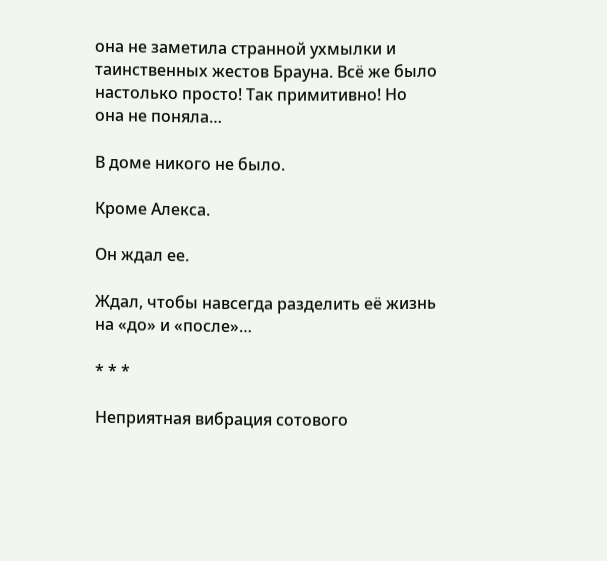она не заметила странной ухмылки и таинственных жестов Брауна. Всё же было настолько просто! Так примитивно! Но она не поняла…

В доме никого не было.

Кроме Алекса.

Он ждал ее.

Ждал, чтобы навсегда разделить её жизнь на «до» и «после»…

* * *

Неприятная вибрация сотового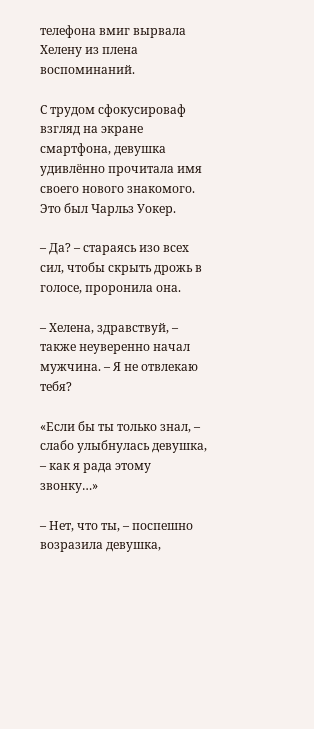телефона вмиг вырвала Хелену из плена воспоминаний.

С трудом сфокусироваф взгляд на экране смартфона, девушка удивлённо прочитала имя своего нового знакомого. Это был Чарльз Уокер.

– Да? – стараясь изо всех сил, чтобы скрыть дрожь в голосе, проронила она.

– Хелена, здравствуй, – также неуверенно начал мужчина. – Я не отвлекаю тебя?

«Если бы ты только знал, – слабо улыбнулась девушка, – как я рада этому звонку…»

– Нет, что ты, – поспешно возразила девушка,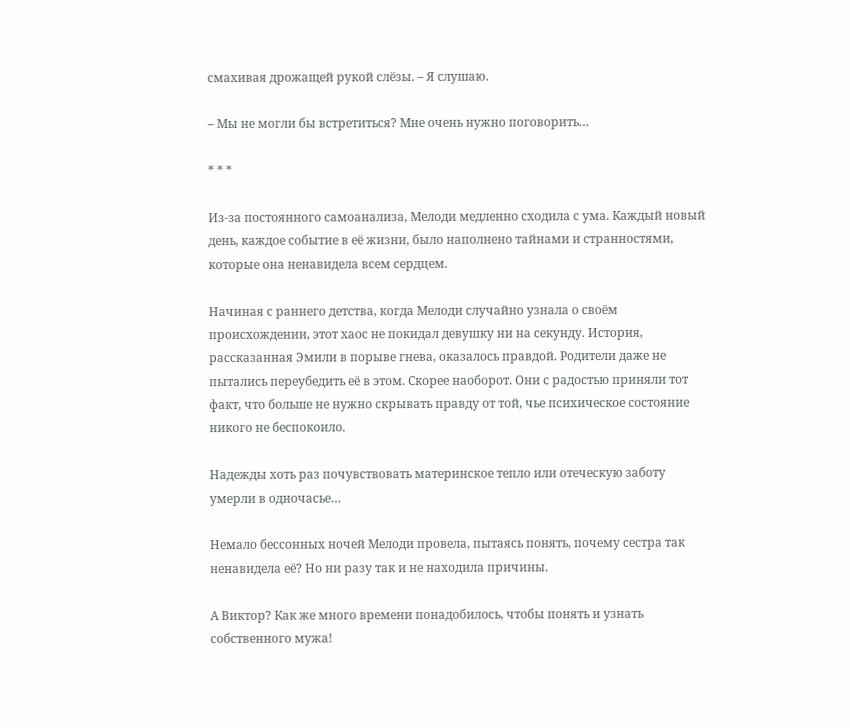смахивая дрожащей рукой слёзы. – Я слушаю.

– Мы не могли бы встретиться? Мне очень нужно поговорить…

* * *

Из-за постоянного самоанализа, Мелоди медленно сходила с ума. Каждый новый день, каждое событие в её жизни, было наполнено тайнами и странностями, которые она ненавидела всем сердцем.

Начиная с раннего детства, когда Мелоди случайно узнала о своём происхождении, этот хаос не покидал девушку ни на секунду. История, рассказанная Эмили в порыве гнева, оказалось правдой. Родители даже не пытались переубедить её в этом. Скорее наоборот. Они с радостью приняли тот факт, что больше не нужно скрывать правду от той, чье психическое состояние никого не беспокоило.

Надежды хоть раз почувствовать материнское тепло или отеческую заботу умерли в одночасье…

Немало бессонных ночей Мелоди провела, пытаясь понять, почему сестра так ненавидела её? Но ни разу так и не находила причины.

А Виктор? Как же много времени понадобилось, чтобы понять и узнать собственного мужа!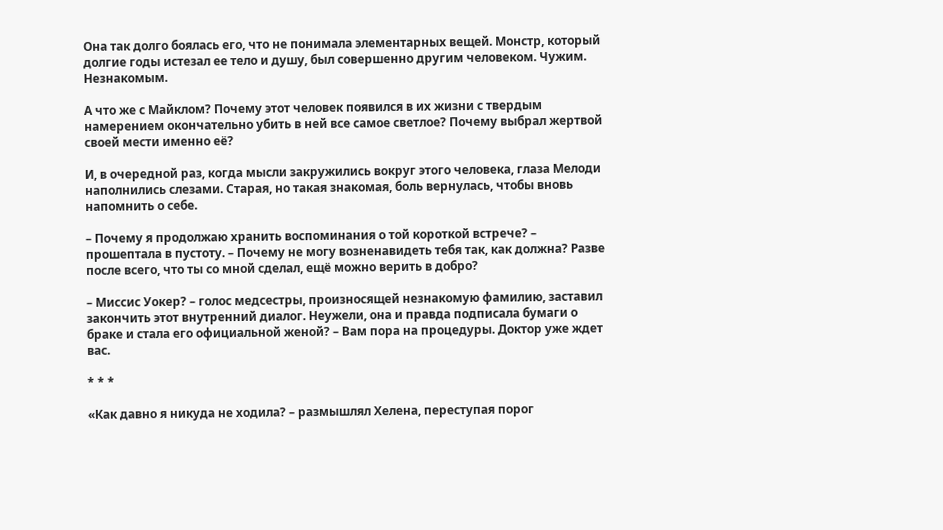Она так долго боялась его, что не понимала элементарных вещей. Монстр, который долгие годы истезал ее тело и душу, был совершенно другим человеком. Чужим. Незнакомым.

А что же с Майклом? Почему этот человек появился в их жизни с твердым намерением окончательно убить в ней все самое светлое? Почему выбрал жертвой своей мести именно её?

И, в очередной раз, когда мысли закружились вокруг этого человека, глаза Мелоди наполнились слезами. Старая, но такая знакомая, боль вернулась, чтобы вновь напомнить о себе.

– Почему я продолжаю хранить воспоминания о той короткой встрече? – прошептала в пустоту. – Почему не могу возненавидеть тебя так, как должна? Разве после всего, что ты со мной сделал, ещё можно верить в добро?

– Миссис Уокер? – голос медсестры, произносящей незнакомую фамилию, заставил закончить этот внутренний диалог. Неужели, она и правда подписала бумаги о браке и стала его официальной женой? – Вам пора на процедуры. Доктор уже ждет вас.

* * *

«Как давно я никуда не ходила? – размышлял Хелена, переступая порог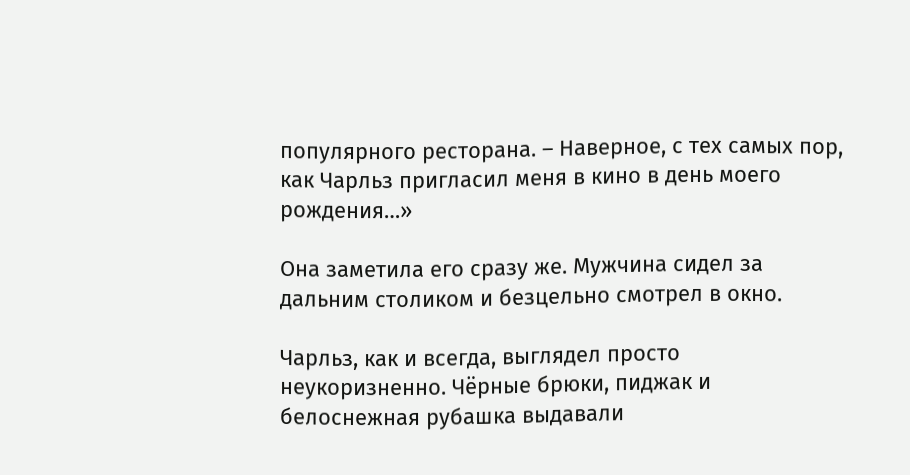популярного ресторана. – Наверное, с тех самых пор, как Чарльз пригласил меня в кино в день моего рождения…»

Она заметила его сразу же. Мужчина сидел за дальним столиком и безцельно смотрел в окно.

Чарльз, как и всегда, выглядел просто неукоризненно. Чёрные брюки, пиджак и белоснежная рубашка выдавали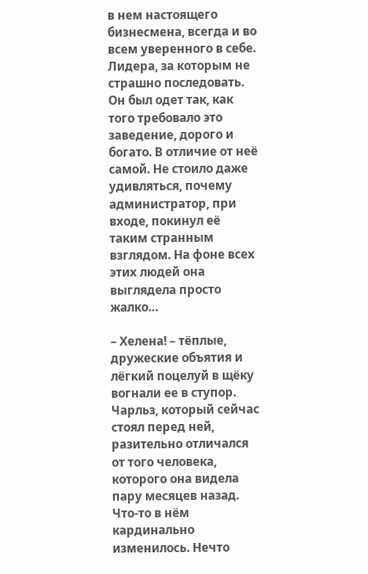в нем настоящего бизнесмена, всегда и во всем уверенного в себе. Лидера, за которым не страшно последовать. Он был одет так, как того требовало это заведение, дорого и богато. В отличие от неё самой. Не стоило даже удивляться, почему администратор, при входе, покинул её таким странным взглядом. На фоне всех этих людей она выглядела просто жалко…

– Хелена! – тёплые, дружеские объятия и лёгкий поцелуй в щёку вогнали ее в ступор. Чарльз, который сейчас стоял перед ней, разительно отличался от того человека, которого она видела пару месяцев назад. Что-то в нём кардинально изменилось. Нечто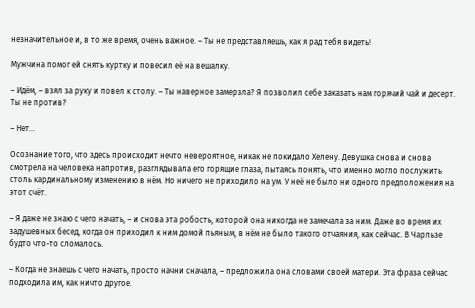незначительное и, в то же время, очень важное. – Ты не представляешь, как я рад тебя видеть!

Мужчина помог ей снять куртку и повесил её на вешалку.

– Идём, – взял за руку и повел к столу. – Ты наверное замерзла? Я позволил себе заказать нам горячий чай и десерт. Ты не против?

– Нет…

Осознание того, что здесь происходит нечто невероятное, никак не покидало Хелену. Девушка снова и снова смотрела на человека напротив, разглядывала его горящие глаза, пытаясь понять, что именно могло послужить столь кардинальному изменению в нём. Но ничего не приходило на ум. У неё не было ни одного предположения на этот счёт.

– Я даже не знаю с чего начать, – и снова эта робость, которой она никогда не замечала за ним. Даже во время их задушевных бесед, когда он приходил к ним домой пьяным, в нём не было такого отчаяния, как сейчас. В Чарльзе будто что-то сломалось.

– Когда не знаешь с чего начать, просто начни сначала, – предложила она словами своей матери. Эта фраза сейчас подходила им, как ничто другое.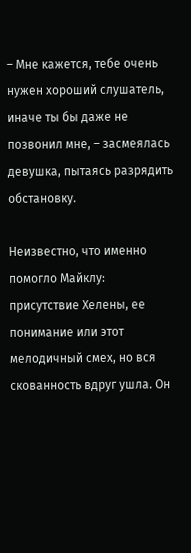– Мне кажется, тебе очень нужен хороший слушатель, иначе ты бы даже не позвонил мне, – засмеялась девушка, пытаясь разрядить обстановку.

Неизвестно, что именно помогло Майклу: присутствие Хелены, ее понимание или этот мелодичный смех, но вся скованность вдруг ушла. Он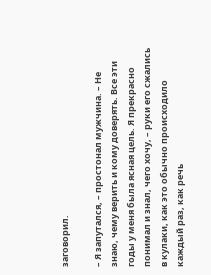заговорил.

– Я запутался, – простонал мужчина. – Не знаю, чему верить и кому доверять. Все эти годы у меня была ясная цель. Я прекрасно понимал и знал, чего хочу, – руки его сжались в кулаки, как это обычно происходило каждый раз, как речь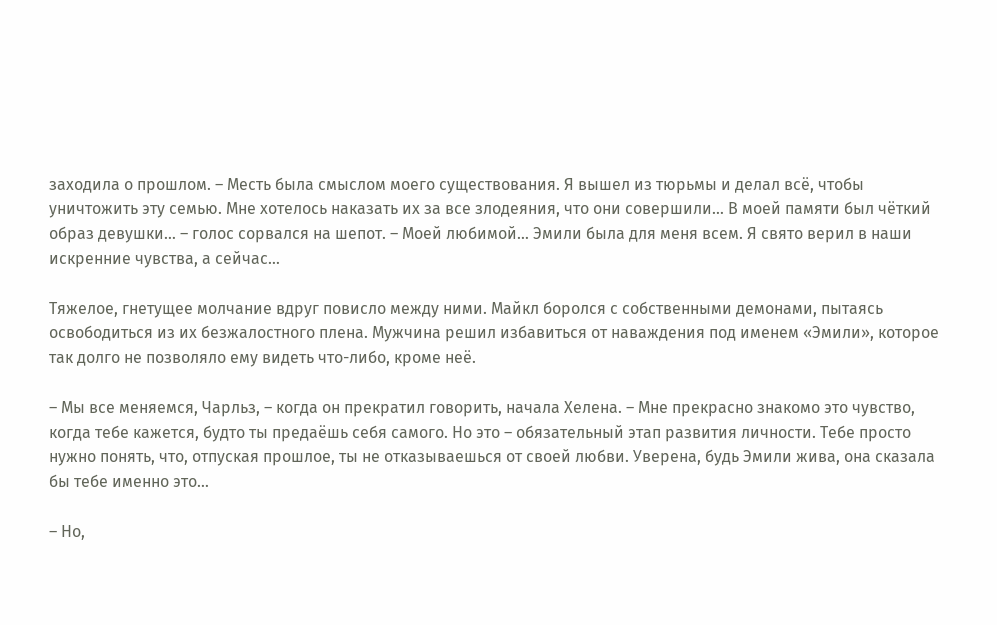заходила о прошлом. – Месть была смыслом моего существования. Я вышел из тюрьмы и делал всё, чтобы уничтожить эту семью. Мне хотелось наказать их за все злодеяния, что они совершили… В моей памяти был чёткий образ девушки… – голос сорвался на шепот. – Моей любимой… Эмили была для меня всем. Я свято верил в наши искренние чувства, а сейчас…

Тяжелое, гнетущее молчание вдруг повисло между ними. Майкл боролся с собственными демонами, пытаясь освободиться из их безжалостного плена. Мужчина решил избавиться от наваждения под именем «Эмили», которое так долго не позволяло ему видеть что-либо, кроме неё.

– Мы все меняемся, Чарльз, – когда он прекратил говорить, начала Хелена. – Мне прекрасно знакомо это чувство, когда тебе кажется, будто ты предаёшь себя самого. Но это – обязательный этап развития личности. Тебе просто нужно понять, что, отпуская прошлое, ты не отказываешься от своей любви. Уверена, будь Эмили жива, она сказала бы тебе именно это…

– Но,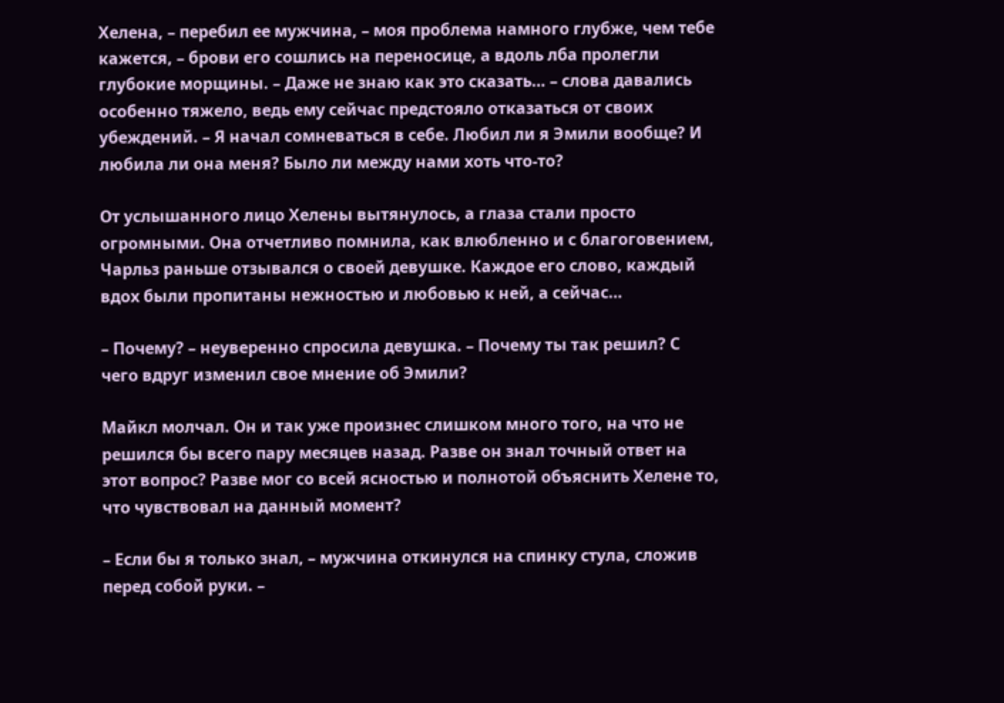Хелена, – перебил ее мужчина, – моя проблема намного глубже, чем тебе кажется, – брови его сошлись на переносице, а вдоль лба пролегли глубокие морщины. – Даже не знаю как это сказать… – слова давались особенно тяжело, ведь ему сейчас предстояло отказаться от своих убеждений. – Я начал сомневаться в себе. Любил ли я Эмили вообще? И любила ли она меня? Было ли между нами хоть что-то?

От услышанного лицо Хелены вытянулось, а глаза стали просто огромными. Она отчетливо помнила, как влюбленно и с благоговением, Чарльз раньше отзывался о своей девушке. Каждое его слово, каждый вдох были пропитаны нежностью и любовью к ней, а сейчас…

– Почему? – неуверенно спросила девушка. – Почему ты так решил? С чего вдруг изменил свое мнение об Эмили?

Майкл молчал. Он и так уже произнес слишком много того, на что не решился бы всего пару месяцев назад. Разве он знал точный ответ на этот вопрос? Разве мог со всей ясностью и полнотой объяснить Хелене то, что чувствовал на данный момент?

– Если бы я только знал, – мужчина откинулся на спинку стула, сложив перед собой руки. –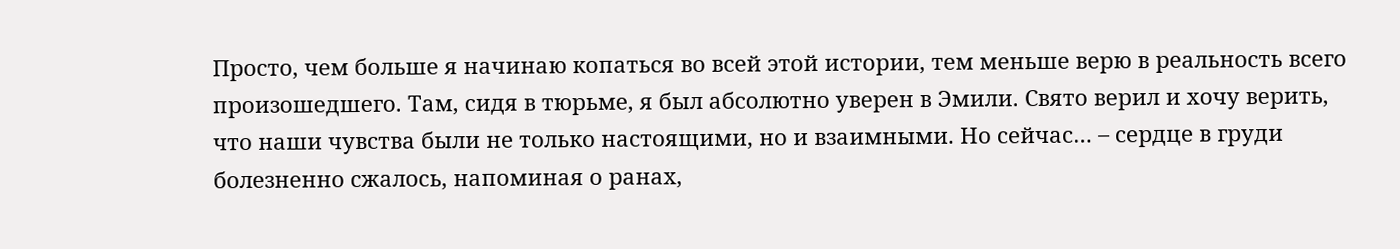Просто, чем больше я начинаю копаться во всей этой истории, тем меньше верю в реальность всего произошедшего. Там, сидя в тюрьме, я был абсолютно уверен в Эмили. Свято верил и хочу верить, что наши чувства были не только настоящими, но и взаимными. Но сейчас… – сердце в груди болезненно сжалось, напоминая о ранах,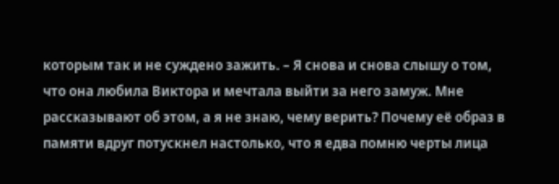которым так и не суждено зажить. – Я снова и снова слышу о том, что она любила Виктора и мечтала выйти за него замуж. Мне рассказывают об этом, а я не знаю, чему верить? Почему её образ в памяти вдруг потускнел настолько, что я едва помню черты лица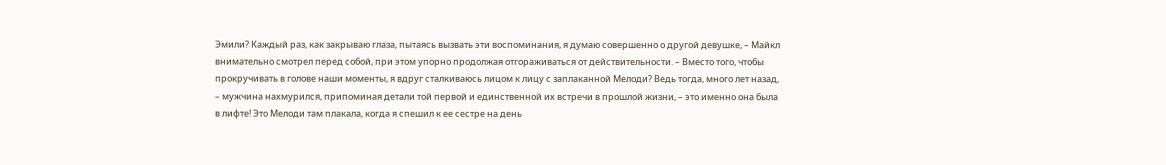Эмили? Каждый раз, как закрываю глаза, пытаясь вызвать эти воспоминания, я думаю совершенно о другой девушке, – Майкл внимательно смотрел перед собой, при этом упорно продолжая отгораживаться от действительности. – Вместо того, чтобы прокручивать в голове наши моменты, я вдруг сталкиваюсь лицом к лицу с заплаканной Мелоди? Ведь тогда, много лет назад, – мужчина нахмурился, припоминая детали той первой и единственной их встречи в прошлой жизни, – это именно она была в лифте! Это Мелоди там плакала, когда я спешил к ее сестре на день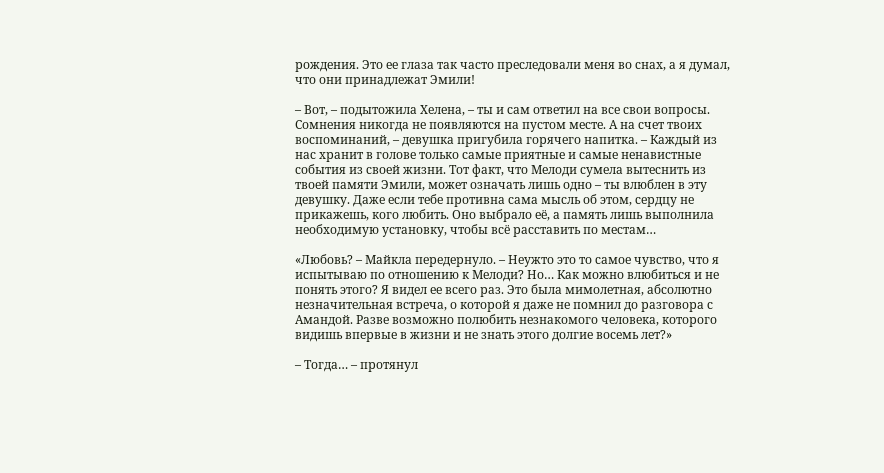рождения. Это ее глаза так часто преследовали меня во снах, а я думал, что они принадлежат Эмили!

– Вот, – подытожила Хелена, – ты и сам ответил на все свои вопросы. Сомнения никогда не появляются на пустом месте. А на счет твоих воспоминаний, – девушка пригубила горячего напитка. – Каждый из нас хранит в голове только самые приятные и самые ненавистные события из своей жизни. Тот факт, что Мелоди сумела вытеснить из твоей памяти Эмили, может означать лишь одно – ты влюблен в эту девушку. Даже если тебе противна сама мысль об этом, сердцу не прикажешь, кого любить. Оно выбрало её, а память лишь выполнила необходимую установку, чтобы всё расставить по местам…

«Любовь? – Майкла передернуло. – Неужто это то самое чувство, что я испытываю по отношению к Мелоди? Но… Как можно влюбиться и не понять этого? Я видел ее всего раз. Это была мимолетная, абсолютно незначительная встреча, о которой я даже не помнил до разговора с Амандой. Разве возможно полюбить незнакомого человека, которого видишь впервые в жизни и не знать этого долгие восемь лет?»

– Тогда… – протянул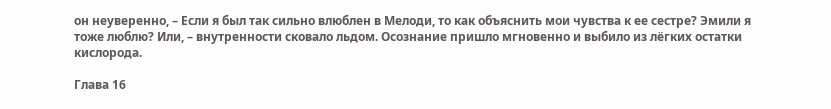он неуверенно, – Если я был так сильно влюблен в Мелоди, то как объяснить мои чувства к ее сестре? Эмили я тоже люблю? Или, – внутренности сковало льдом. Осознание пришло мгновенно и выбило из лёгких остатки кислорода.

Глава 16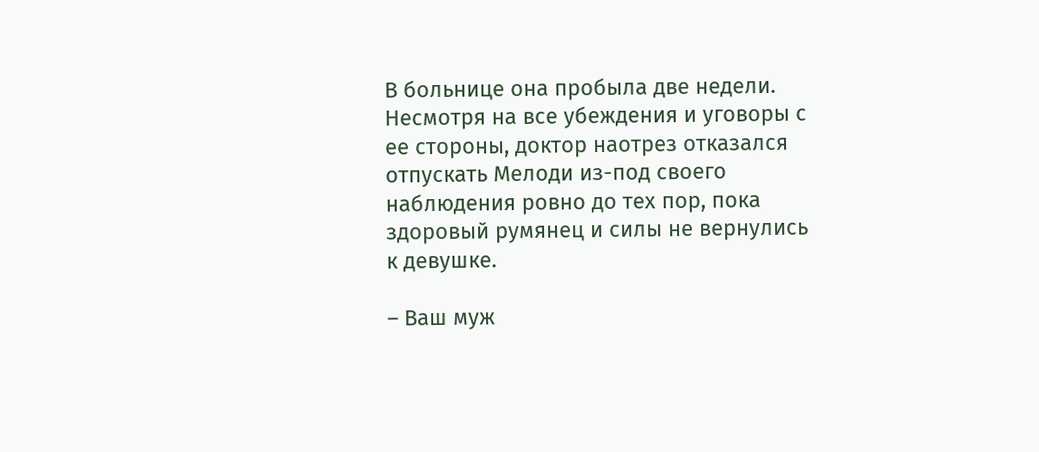В больнице она пробыла две недели. Несмотря на все убеждения и уговоры с ее стороны, доктор наотрез отказался отпускать Мелоди из-под своего наблюдения ровно до тех пор, пока здоровый румянец и силы не вернулись к девушке.

– Ваш муж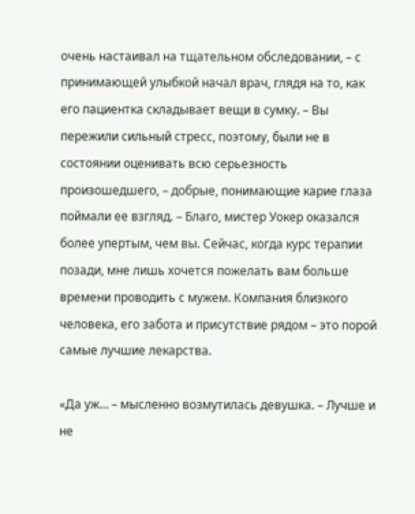очень настаивал на тщательном обследовании, – с принимающей улыбкой начал врач, глядя на то, как его пациентка складывает вещи в сумку. – Вы пережили сильный стресс, поэтому, были не в состоянии оценивать всю серьезность произошедшего, – добрые, понимающие карие глаза поймали ее взгляд. – Благо, мистер Уокер оказался более упертым, чем вы. Сейчас, когда курс терапии позади, мне лишь хочется пожелать вам больше времени проводить с мужем. Компания близкого человека, его забота и присутствие рядом – это порой самые лучшие лекарства.

«Да уж… – мысленно возмутилась девушка. – Лучше и не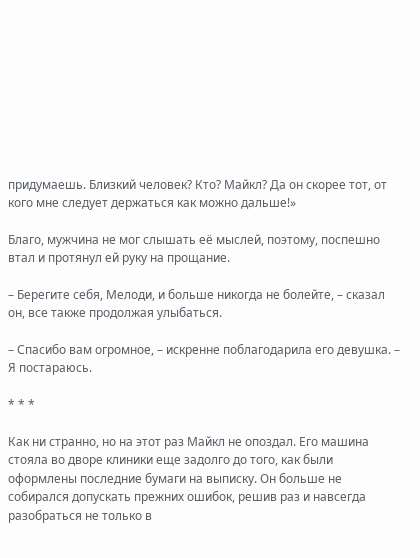придумаешь. Близкий человек? Кто? Майкл? Да он скорее тот, от кого мне следует держаться как можно дальше!»

Благо, мужчина не мог слышать её мыслей, поэтому, поспешно втал и протянул ей руку на прощание.

– Берегите себя, Мелоди, и больше никогда не болейте, – сказал он, все также продолжая улыбаться.

– Спасибо вам огромное, – искренне поблагодарила его девушка. – Я постараюсь.

* * *

Как ни странно, но на этот раз Майкл не опоздал. Его машина стояла во дворе клиники еще задолго до того, как были оформлены последние бумаги на выписку. Он больше не собирался допускать прежних ошибок, решив раз и навсегда разобраться не только в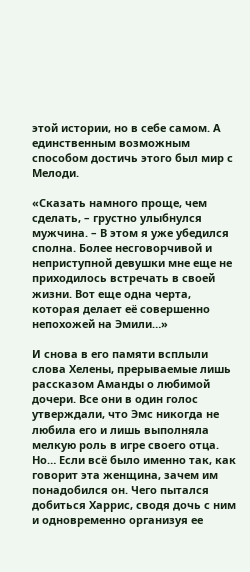этой истории, но в себе самом. А единственным возможным способом достичь этого был мир с Мелоди.

«Сказать намного проще, чем сделать, – грустно улыбнулся мужчина. – В этом я уже убедился сполна. Более несговорчивой и неприступной девушки мне еще не приходилось встречать в своей жизни. Вот еще одна черта, которая делает её совершенно непохожей на Эмили…»

И снова в его памяти всплыли слова Хелены, прерываемые лишь рассказом Аманды о любимой дочери. Все они в один голос утверждали, что Эмс никогда не любила его и лишь выполняла мелкую роль в игре своего отца. Но… Если всё было именно так, как говорит эта женщина, зачем им понадобился он. Чего пытался добиться Харрис, сводя дочь с ним и одновременно организуя ее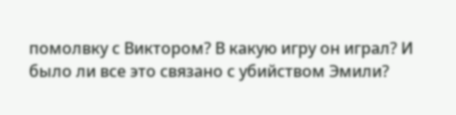помолвку с Виктором? В какую игру он играл? И было ли все это связано с убийством Эмили?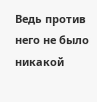Ведь против него не было никакой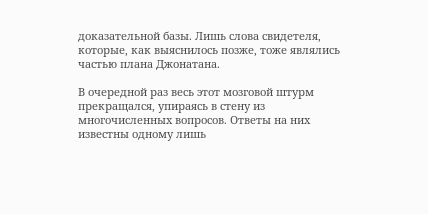доказательной базы. Лишь слова свидетеля, которые, как выяснилось позже, тоже являлись частью плана Джонатана.

В очередной раз весь этот мозговой штурм прекращался, упираясь в стену из многочисленных вопросов. Ответы на них известны одному лишь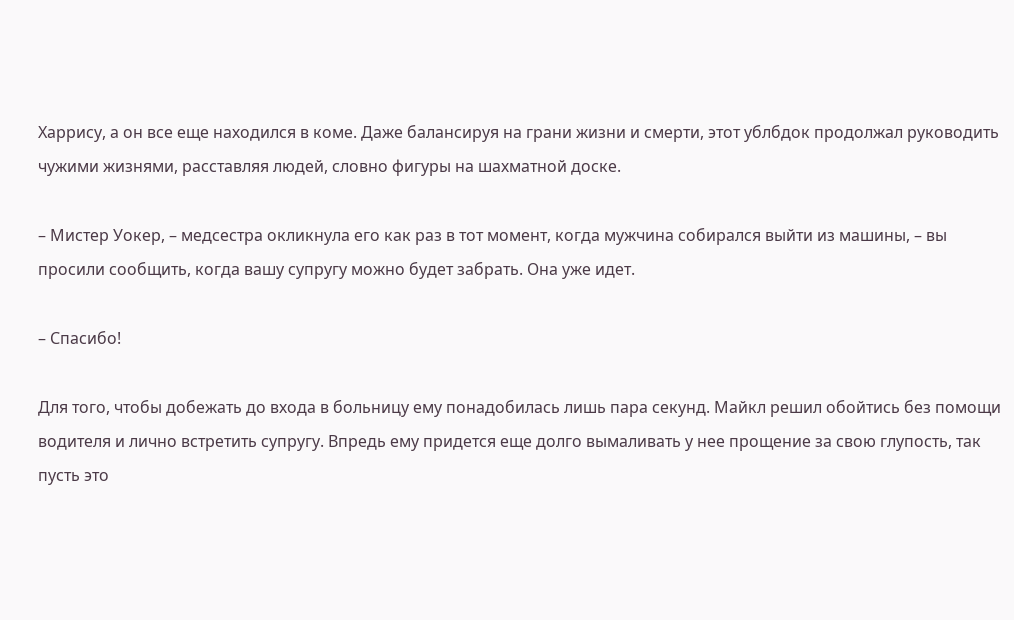Харрису, а он все еще находился в коме. Даже балансируя на грани жизни и смерти, этот ублбдок продолжал руководить чужими жизнями, расставляя людей, словно фигуры на шахматной доске.

– Мистер Уокер, – медсестра окликнула его как раз в тот момент, когда мужчина собирался выйти из машины, – вы просили сообщить, когда вашу супругу можно будет забрать. Она уже идет.

– Спасибо!

Для того, чтобы добежать до входа в больницу ему понадобилась лишь пара секунд. Майкл решил обойтись без помощи водителя и лично встретить супругу. Впредь ему придется еще долго вымаливать у нее прощение за свою глупость, так пусть это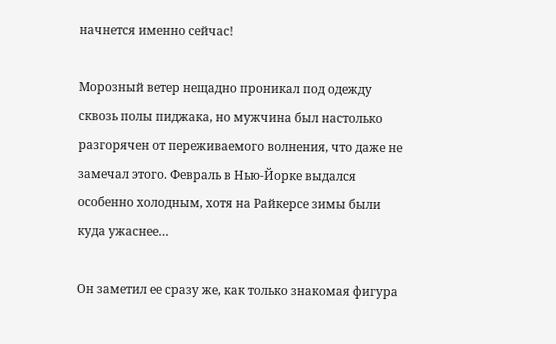начнется именно сейчас!

Морозный ветер нещадно проникал под одежду сквозь полы пиджака, но мужчина был настолько разгорячен от переживаемого волнения, что даже не замечал этого. Февраль в Нью-Йорке выдался особенно холодным, хотя на Райкерсе зимы были куда ужаснее…

Он заметил ее сразу же, как только знакомая фигура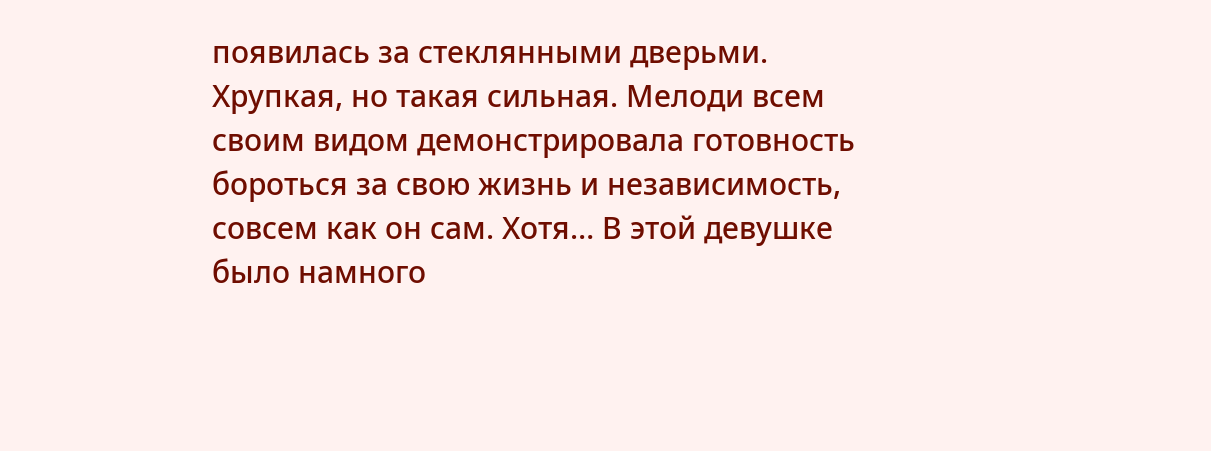появилась за стеклянными дверьми. Хрупкая, но такая сильная. Мелоди всем своим видом демонстрировала готовность бороться за свою жизнь и независимость, совсем как он сам. Хотя… В этой девушке было намного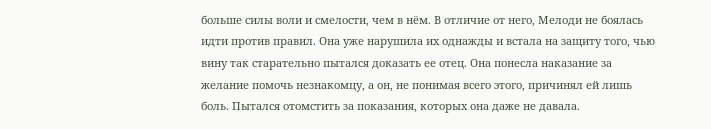больше силы воли и смелости, чем в нём. В отличие от него, Мелоди не боялась идти против правил. Она уже нарушила их однажды и встала на защиту того, чью вину так старательно пытался доказать ее отец. Она понесла наказание за желание помочь незнакомцу, а он, не понимая всего этого, причинял ей лишь боль. Пытался отомстить за показания, которых она даже не давала.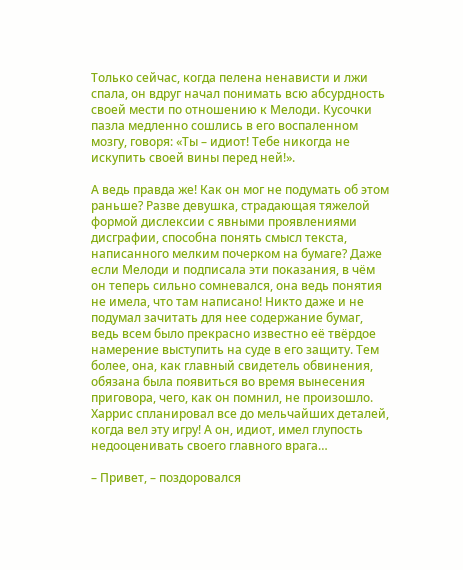Только сейчас, когда пелена ненависти и лжи спала, он вдруг начал понимать всю абсурдность своей мести по отношению к Мелоди. Кусочки пазла медленно сошлись в его воспаленном мозгу, говоря: «Ты – идиот! Тебе никогда не искупить своей вины перед ней!».

А ведь правда же! Как он мог не подумать об этом раньше? Разве девушка, страдающая тяжелой формой дислексии с явными проявлениями дисграфии, способна понять смысл текста, написанного мелким почерком на бумаге? Даже если Мелоди и подписала эти показания, в чём он теперь сильно сомневался, она ведь понятия не имела, что там написано! Никто даже и не подумал зачитать для нее содержание бумаг, ведь всем было прекрасно известно её твёрдое намерение выступить на суде в его защиту. Тем более, она, как главный свидетель обвинения, обязана была появиться во время вынесения приговора, чего, как он помнил, не произошло. Харрис спланировал все до мельчайших деталей, когда вел эту игру! А он, идиот, имел глупость недооценивать своего главного врага…

– Привет, – поздоровался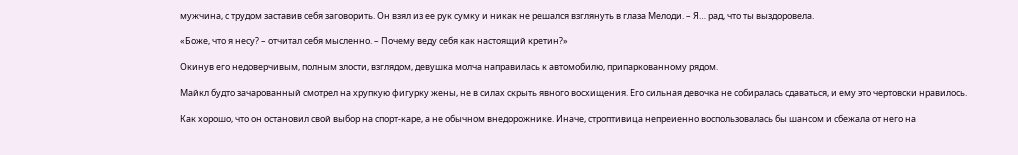мужчина, с трудом заставив себя заговорить. Он взял из ее рук сумку и никак не решался взглянуть в глаза Мелоди. – Я… рад, что ты выздоровела.

«Боже, что я несу? – отчитал себя мысленно. – Почему веду себя как настоящий кретин?»

Окинув его недоверчивым, полным злости, взглядом, девушка молча направилась к автомобилю, припаркованному рядом.

Майкл будто зачарованный смотрел на хрупкую фигурку жены, не в силах скрыть явного восхищения. Его сильная девочка не собиралась сдаваться, и ему это чертовски нравилось.

Как хорошо, что он остановил свой выбор на спорт-каре, а не обычном внедорожнике. Иначе, строптивица непреиенно воспользовалась бы шансом и сбежала от него на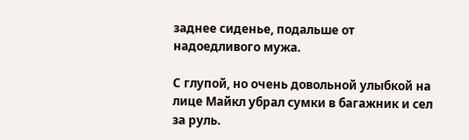заднее сиденье, подальше от надоедливого мужа.

С глупой, но очень довольной улыбкой на лице Майкл убрал сумки в багажник и сел за руль.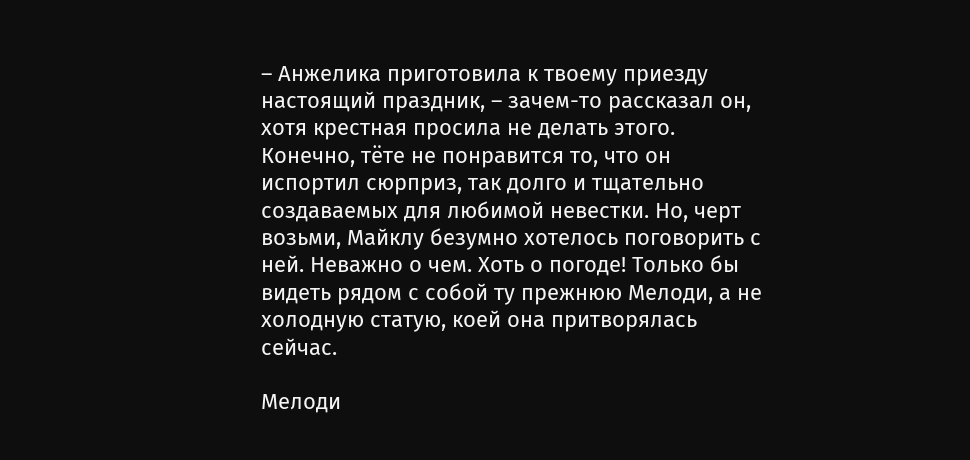– Анжелика приготовила к твоему приезду настоящий праздник, – зачем-то рассказал он, хотя крестная просила не делать этого. Конечно, тёте не понравится то, что он испортил сюрприз, так долго и тщательно создаваемых для любимой невестки. Но, черт возьми, Майклу безумно хотелось поговорить с ней. Неважно о чем. Хоть о погоде! Только бы видеть рядом с собой ту прежнюю Мелоди, а не холодную статую, коей она притворялась сейчас.

Мелоди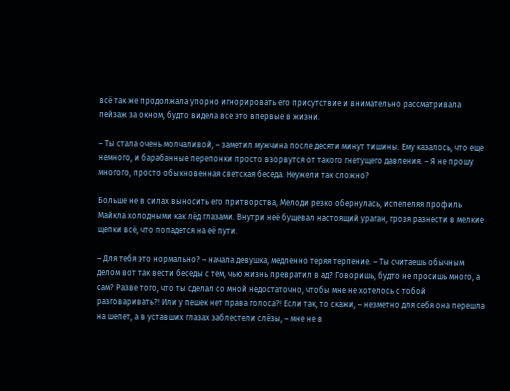всё так же продолжала упорно игнорировать его присутствие и внимательно рассматривала пейзаж за окном, будто видела все это впервые в жизни.

– Ты стала очень молчаливой, – заметил мужчина после десяти минут тишины. Ему казалось, что еще немного, и барабанные перепонки просто взорвутся от такого гнетущего давления. – Я не прошу многого, просто обыкновенная светская беседа. Неужели так сложно?

Больше не в силах выносить его притворства, Мелоди резко обернулась, испепеляя профиль Майкла холодными как лёд глазами. Внутри неё бущевал настоящий ураган, грозя разнести в мелкие щепки всё, что попадется на её пути.

– Для тебя это нормально? – начала девушка, медленно теряя терпение. – Ты считаешь обычным делом вот так вести беседы с тем, чью жизнь превратил в ад? Говоришь, будто не просишь много, а сам? Разве того, что ты сделал со мной недостаточно, чтобы мне не хотелось с тобой разговаривать?! Или у пешек нет права голоса?! Если так, то скажи, – незметно для себя она перешла на шепет, а в уставших глазах заблестели слёзы, – мне не в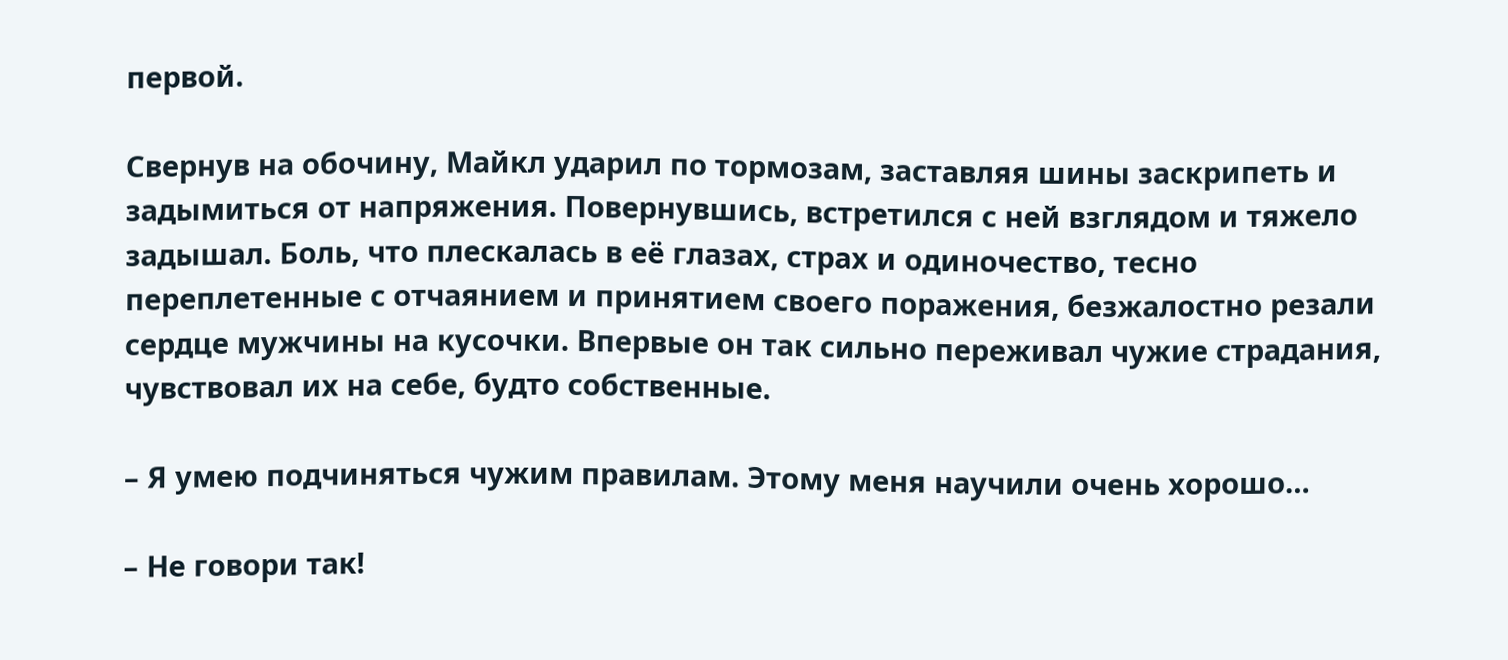первой.

Свернув на обочину, Майкл ударил по тормозам, заставляя шины заскрипеть и задымиться от напряжения. Повернувшись, встретился с ней взглядом и тяжело задышал. Боль, что плескалась в её глазах, страх и одиночество, тесно переплетенные с отчаянием и принятием своего поражения, безжалостно резали сердце мужчины на кусочки. Впервые он так сильно переживал чужие страдания, чувствовал их на себе, будто собственные.

– Я умею подчиняться чужим правилам. Этому меня научили очень хорошо…

– Не говори так!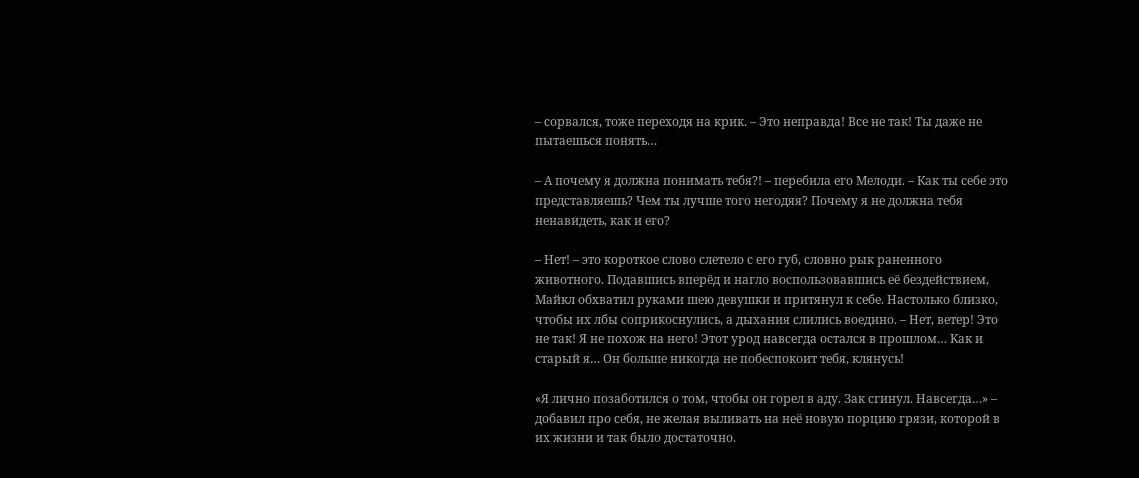– сорвался, тоже переходя на крик. – Это неправда! Все не так! Ты даже не пытаешься понять…

– А почему я должна понимать тебя?! – перебила его Мелоди. – Как ты себе это представляешь? Чем ты лучше того негодяя? Почему я не должна тебя ненавидеть, как и его?

– Нет! – это короткое слово слетело с его губ, словно рык раненного животного. Подавшись вперёд и нагло воспользовавшись её бездействием, Майкл обхватил руками шею девушки и притянул к себе. Настолько близко, чтобы их лбы соприкоснулись, а дыхания слились воедино. – Нет, ветер! Это не так! Я не похож на него! Этот урод навсегда остался в прошлом… Как и старый я… Он больше никогда не побеспокоит тебя, клянусь!

«Я лично позаботился о том, чтобы он горел в аду. Зак сгинул. Навсегда…» – добавил про себя, не желая выливать на неё новую порцию грязи, которой в их жизни и так было достаточно.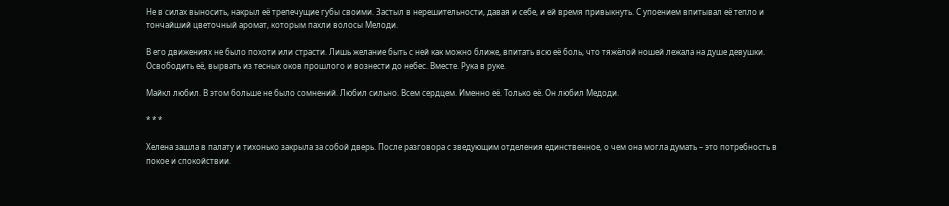Не в силах выносить, накрыл её трепечущие губы своими. Застыл в нерешительности, давая и себе, и ей время привыкнуть. С упоением впитывал её тепло и тончайший цветочный аромат, которым пахли волосы Мелоди.

В его движениях не было похоти или страсти. Лишь желание быть с ней как можно ближе, впитать всю её боль, что тяжёлой ношей лежала на душе девушки. Освободить её, вырвать из тесных оков прошлого и вознести до небес. Вместе. Рука в руке.

Майкл любил. В этом больше не было сомнений. Любил сильно. Всем сердцем. Именно её. Только её. Он любил Медоди.

* * *

Хелена зашла в палату и тихонько закрыла за собой дверь. После разговора с зведующим отделения единственное, о чем она могла думать – это потребность в покое и спокойствии.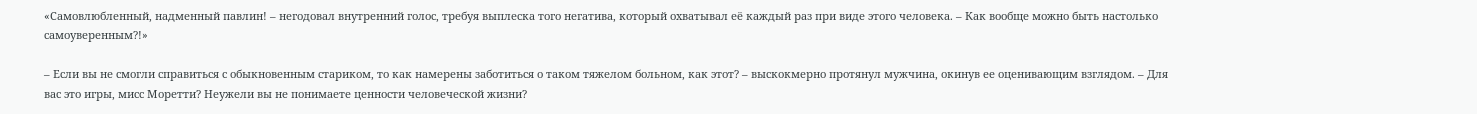«Самовлюбленный, надменный павлин! – негодовал внутренний голос, требуя выплеска того негатива, который охватывал её каждый раз при виде этого человека. – Как вообще можно быть настолько самоуверенным?!»

– Если вы не смогли справиться с обыкновенным стариком, то как намерены заботиться о таком тяжелом больном, как этот? – выскокмерно протянул мужчина, окинув ее оценивающим взглядом. – Для вас это игры, мисс Моретти? Неужели вы не понимаете ценности человеческой жизни?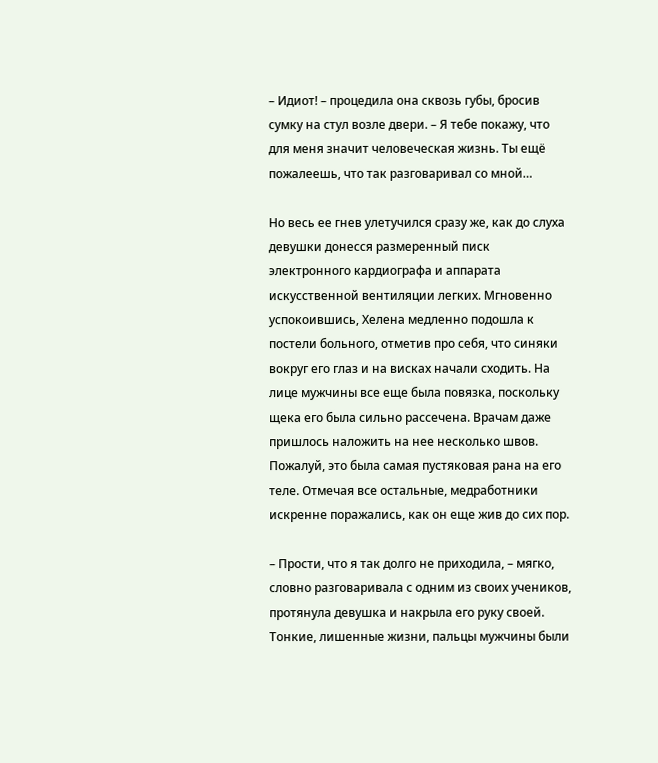– Идиот! – процедила она сквозь губы, бросив сумку на стул возле двери. – Я тебе покажу, что для меня значит человеческая жизнь. Ты ещё пожалеешь, что так разговаривал со мной…

Но весь ее гнев улетучился сразу же, как до слуха девушки донесся размеренный писк электронного кардиографа и аппарата искусственной вентиляции легких. Мгновенно успокоившись, Хелена медленно подошла к постели больного, отметив про себя, что синяки вокруг его глаз и на висках начали сходить. На лице мужчины все еще была повязка, поскольку щека его была сильно рассечена. Врачам даже пришлось наложить на нее несколько швов. Пожалуй, это была самая пустяковая рана на его теле. Отмечая все остальные, медработники искренне поражались, как он еще жив до сих пор.

– Прости, что я так долго не приходила, – мягко, словно разговаривала с одним из своих учеников, протянула девушка и накрыла его руку своей. Тонкие, лишенные жизни, пальцы мужчины были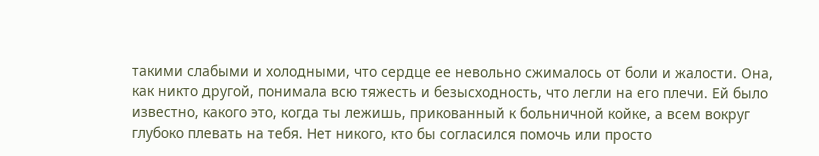такими слабыми и холодными, что сердце ее невольно сжималось от боли и жалости. Она, как никто другой, понимала всю тяжесть и безысходность, что легли на его плечи. Ей было известно, какого это, когда ты лежишь, прикованный к больничной койке, а всем вокруг глубоко плевать на тебя. Нет никого, кто бы согласился помочь или просто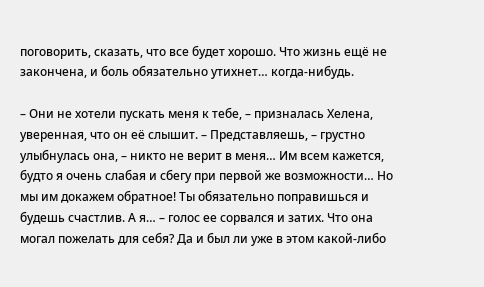поговорить, сказать, что все будет хорошо. Что жизнь ещё не закончена, и боль обязательно утихнет… когда-нибудь.

– Они не хотели пускать меня к тебе, – призналась Хелена, уверенная, что он её слышит. – Представляешь, – грустно улыбнулась она, – никто не верит в меня… Им всем кажется, будто я очень слабая и сбегу при первой же возможности… Но мы им докажем обратное! Ты обязательно поправишься и будешь счастлив. А я… – голос ее сорвался и затих. Что она могал пожелать для себя? Да и был ли уже в этом какой-либо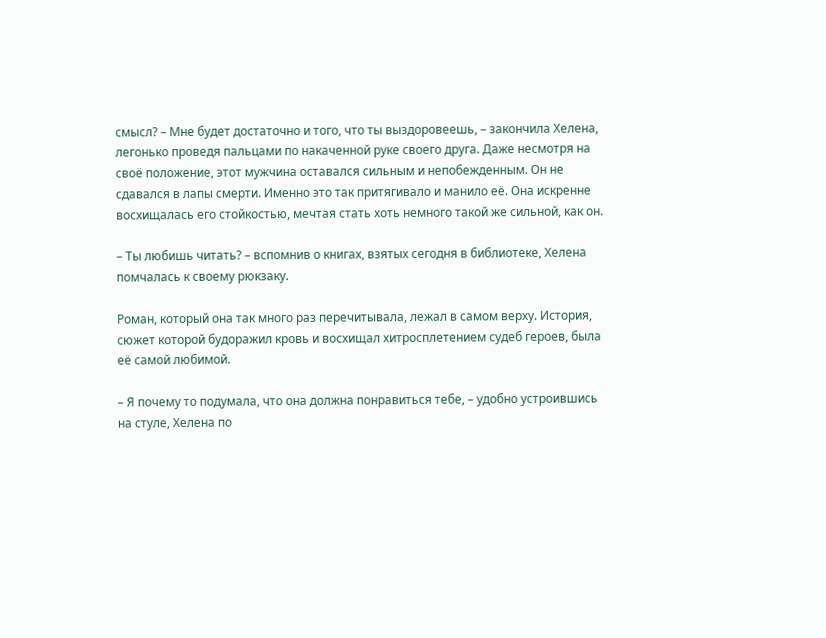смысл? – Мне будет достаточно и того, что ты выздоровеешь, – закончила Хелена, легонько проведя пальцами по накаченной руке своего друга. Даже несмотря на своё положение, этот мужчина оставался сильным и непобежденным. Он не сдавался в лапы смерти. Именно это так притягивало и манило её. Она искренне восхищалась его стойкостью, мечтая стать хоть немного такой же сильной, как он.

– Ты любишь читать? – вспомнив о книгах, взятых сегодня в библиотеке, Хелена помчалась к своему рюкзаку.

Роман, который она так много раз перечитывала, лежал в самом верху. История, сюжет которой будоражил кровь и восхищал хитросплетением судеб героев, была её самой любимой.

– Я почему то подумала, что она должна понравиться тебе, – удобно устроившись на стуле, Хелена по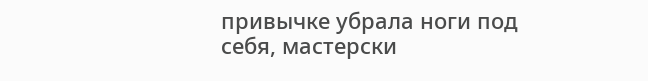привычке убрала ноги под себя, мастерски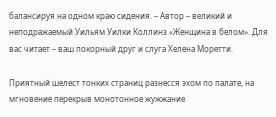балансируя на одном краю сидения. – Автор – великий и неподражаемый Уильям Уилки Коллинз «Женщина в белом». Для вас читает – ваш покорный друг и слуга Хелена Моретти.

Приятный шелест тонких страниц разнесся эхом по палате, на мгновение перекрыв монотонное жужжание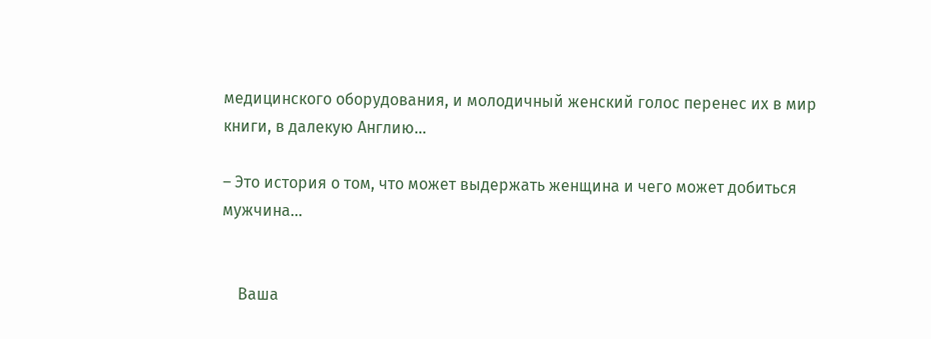медицинского оборудования, и молодичный женский голос перенес их в мир книги, в далекую Англию…

– Это история о том, что может выдержать женщина и чего может добиться мужчина…


    Ваша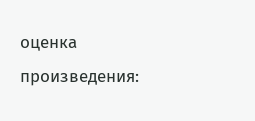оценка произведения: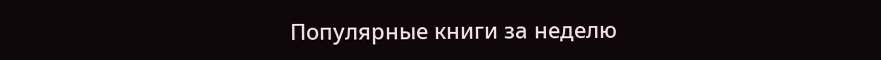Популярные книги за неделю